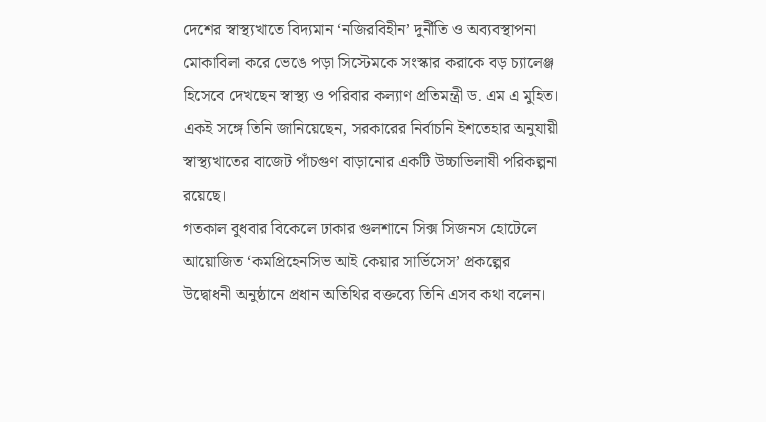দেশের স্বাস্থ্যখাতে বিদ্যমান ‘নজিরবিহীন’ দুর্নীতি ও অব্যবস্থাপনা মোকাবিলা করে ভেঙে পড়া সিস্টেমকে সংস্কার করাকে বড় চ্যালেঞ্জ হিসেবে দেখছেন স্বাস্থ্য ও পরিবার কল্যাণ প্রতিমন্ত্রী ড. এম এ মুহিত। একই সঙ্গে তিনি জানিয়েছেন, সরকারের নির্বাচনি ইশতেহার অনুযায়ী স্বাস্থ্যখাতের বাজেট পাঁচগুণ বাড়ানোর একটি উচ্চাভিলাষী পরিকল্পনা রয়েছে।
গতকাল বুধবার বিকেলে ঢাকার গুলশানে সিক্স সিজনস হোটেলে আয়োজিত ‘কমপ্রিহেনসিভ আই কেয়ার সার্ভিসেস’ প্রকল্পের উদ্বোধনী অনুষ্ঠানে প্রধান অতিথির বক্তব্যে তিনি এসব কথা বলেন।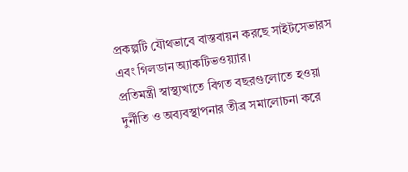প্রকল্পটি যৌথভাবে বাস্তবায়ন করছে সাইটসেভারস এবং গিলডান অ্যাকটিভওয়্যার।
প্রতিমন্ত্রী স্বাস্থ্যখাতে বিগত বছরগুলোতে হওয়া দুর্নীতি ও অব্যবস্থাপনার তীব্র সমালোচনা করে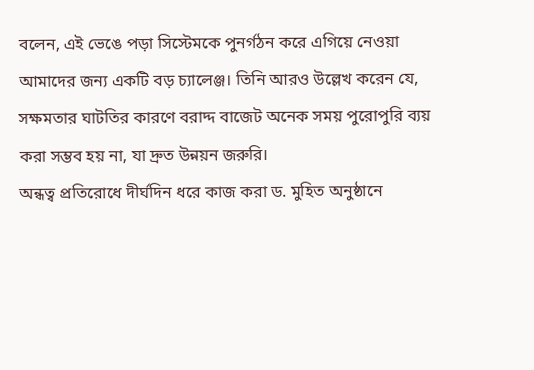বলেন, এই ভেঙে পড়া সিস্টেমকে পুনর্গঠন করে এগিয়ে নেওয়া আমাদের জন্য একটি বড় চ্যালেঞ্জ। তিনি আরও উল্লেখ করেন যে, সক্ষমতার ঘাটতির কারণে বরাদ্দ বাজেট অনেক সময় পুরোপুরি ব্যয় করা সম্ভব হয় না, যা দ্রুত উন্নয়ন জরুরি।
অন্ধত্ব প্রতিরোধে দীর্ঘদিন ধরে কাজ করা ড. মুহিত অনুষ্ঠানে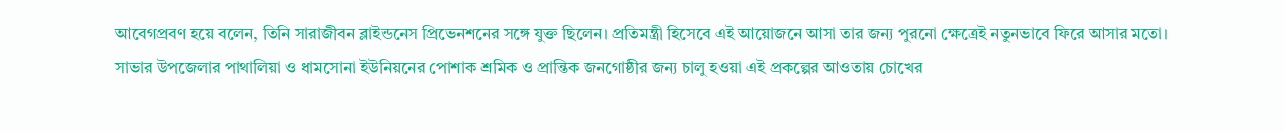আবেগপ্রবণ হয়ে বলেন, তিনি সারাজীবন ব্লাইন্ডনেস প্রিভেনশনের সঙ্গে যুক্ত ছিলেন। প্রতিমন্ত্রী হিসেবে এই আয়োজনে আসা তার জন্য পুরনো ক্ষেত্রেই নতুনভাবে ফিরে আসার মতো।
সাভার উপজেলার পাথালিয়া ও ধামসোনা ইউনিয়নের পোশাক শ্রমিক ও প্রান্তিক জনগোষ্ঠীর জন্য চালু হওয়া এই প্রকল্পের আওতায় চোখের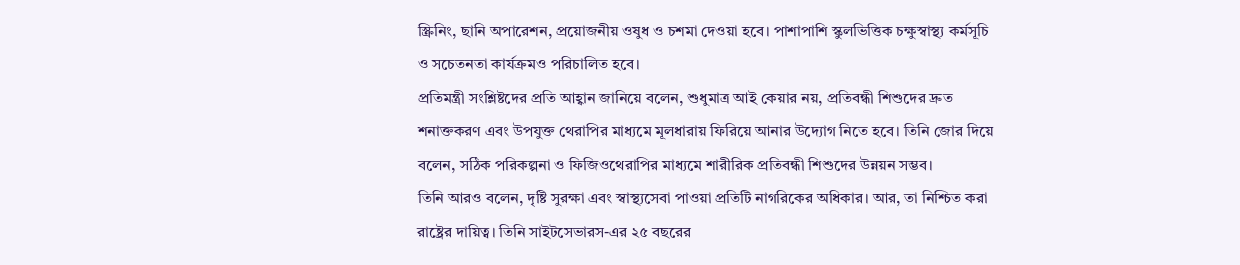স্ক্রিনিং, ছানি অপারেশন, প্রয়োজনীয় ওষুধ ও চশমা দেওয়া হবে। পাশাপাশি স্কুলভিত্তিক চক্ষুস্বাস্থ্য কর্মসূচি ও সচেতনতা কার্যক্রমও পরিচালিত হবে।
প্রতিমন্ত্রী সংশ্লিষ্টদের প্রতি আহ্বান জানিয়ে বলেন, শুধুমাত্র আই কেয়ার নয়, প্রতিবন্ধী শিশুদের দ্রুত শনাক্তকরণ এবং উপযুক্ত থেরাপির মাধ্যমে মূলধারায় ফিরিয়ে আনার উদ্যোগ নিতে হবে। তিনি জোর দিয়ে বলেন, সঠিক পরিকল্পনা ও ফিজিওথেরাপির মাধ্যমে শারীরিক প্রতিবন্ধী শিশুদের উন্নয়ন সম্ভব।
তিনি আরও বলেন, দৃষ্টি সুরক্ষা এবং স্বাস্থ্যসেবা পাওয়া প্রতিটি নাগরিকের অধিকার। আর, তা নিশ্চিত করা রাষ্ট্রের দায়িত্ব। তিনি সাইটসেভারস-এর ২৫ বছরের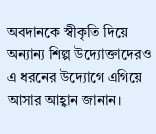অবদানকে স্বীকৃতি দিয়ে অন্যান্য শিল্প উদ্যোক্তাদেরও এ ধরনের উদ্যোগে এগিয়ে আসার আহ্বান জানান।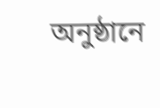অনুষ্ঠানে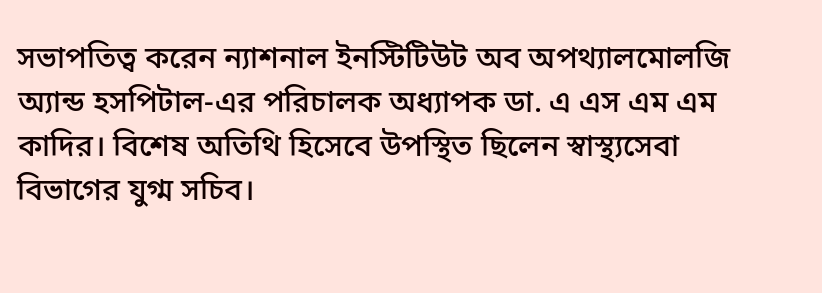সভাপতিত্ব করেন ন্যাশনাল ইনস্টিটিউট অব অপথ্যালমোলজি অ্যান্ড হসপিটাল-এর পরিচালক অধ্যাপক ডা. এ এস এম এম কাদির। বিশেষ অতিথি হিসেবে উপস্থিত ছিলেন স্বাস্থ্যসেবা বিভাগের যুগ্ম সচিব।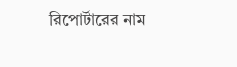রিপোর্টারের নাম